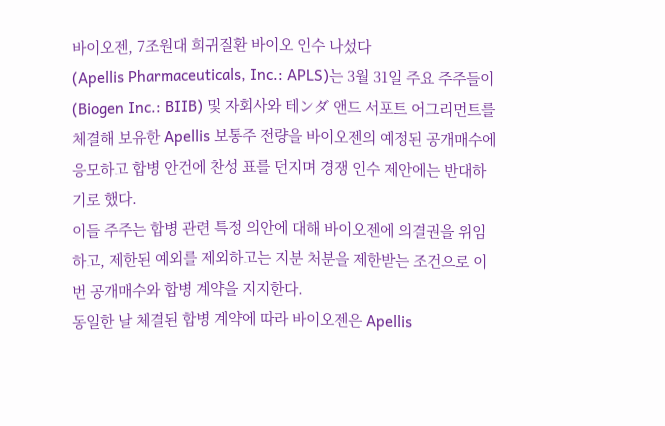바이오젠, 7조원대 희귀질환 바이오 인수 나섰다
(Apellis Pharmaceuticals, Inc.: APLS)는 3월 31일 주요 주주들이 (Biogen Inc.: BIIB) 및 자회사와 테ンダ 앤드 서포트 어그리먼트를 체결해 보유한 Apellis 보통주 전량을 바이오젠의 예정된 공개매수에 응모하고 합병 안건에 찬성 표를 던지며 경쟁 인수 제안에는 반대하기로 했다.
이들 주주는 합병 관련 특정 의안에 대해 바이오젠에 의결권을 위임하고, 제한된 예외를 제외하고는 지분 처분을 제한받는 조건으로 이번 공개매수와 합병 계약을 지지한다.
동일한 날 체결된 합병 계약에 따라 바이오젠은 Apellis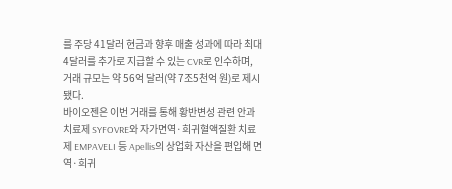를 주당 41달러 현금과 향후 매출 성과에 따라 최대 4달러를 추가로 지급할 수 있는 CVR로 인수하며, 거래 규모는 약 56억 달러(약 7조5천억 원)로 제시됐다.
바이오젠은 이번 거래를 통해 황반변성 관련 안과 치료제 SYFOVRE와 자가면역·희귀혈액질환 치료제 EMPAVELI 등 Apellis의 상업화 자산을 편입해 면역·희귀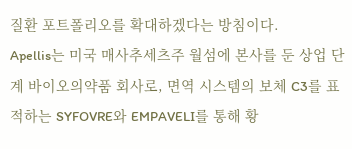질환 포트폴리오를 확대하겠다는 방침이다.
Apellis는 미국 매사추세츠주 월섬에 본사를 둔 상업 단계 바이오의약품 회사로, 면역 시스템의 보체 C3를 표적하는 SYFOVRE와 EMPAVELI를 통해 황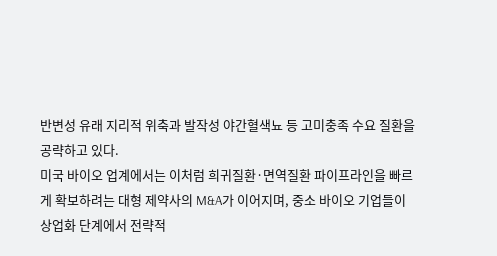반변성 유래 지리적 위축과 발작성 야간혈색뇨 등 고미충족 수요 질환을 공략하고 있다.
미국 바이오 업계에서는 이처럼 희귀질환·면역질환 파이프라인을 빠르게 확보하려는 대형 제약사의 M&A가 이어지며, 중소 바이오 기업들이 상업화 단계에서 전략적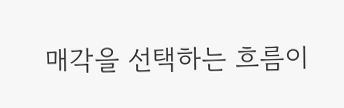매각을 선택하는 흐름이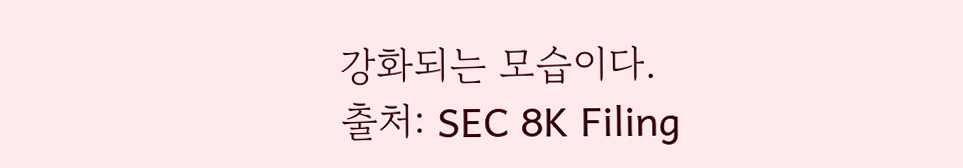강화되는 모습이다.
출처: SEC 8K Filing